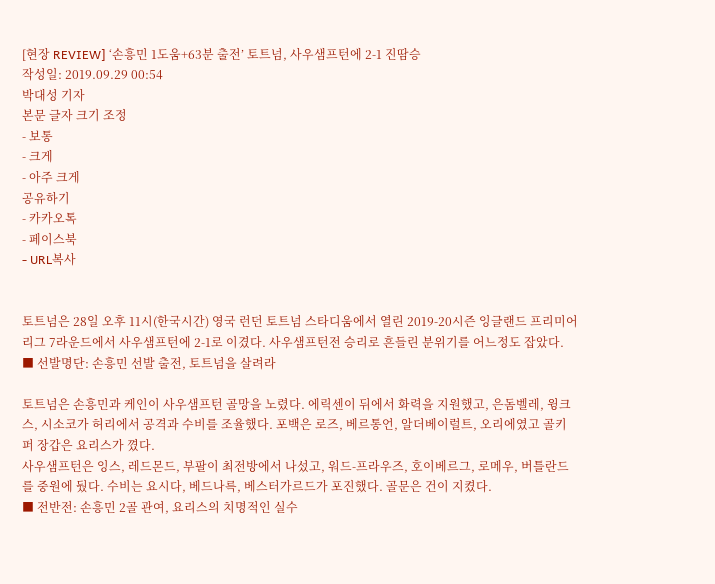[현장 REVIEW] ‘손흥민 1도움+63분 출전’ 토트넘, 사우샘프턴에 2-1 진땀승
작성일: 2019.09.29 00:54
박대성 기자
본문 글자 크기 조정
- 보통
- 크게
- 아주 크게
공유하기
- 카카오톡
- 페이스북
- URL복사


토트넘은 28일 오후 11시(한국시간) 영국 런던 토트넘 스타디움에서 열린 2019-20시즌 잉글랜드 프리미어리그 7라운드에서 사우샘프턴에 2-1로 이겼다. 사우샘프턴전 승리로 흔들린 분위기를 어느정도 잡았다.
■ 선발명단: 손흥민 선발 출전, 토트넘을 살려라

토트넘은 손흥민과 케인이 사우샘프턴 골망을 노렸다. 에릭센이 뒤에서 화력을 지원했고, 은돔벨레, 윙크스, 시소코가 허리에서 공격과 수비를 조율했다. 포백은 로즈, 베르통언, 알더베이럴트, 오리에였고 골키퍼 장갑은 요리스가 꼈다.
사우샘프턴은 잉스, 레드몬드, 부팔이 최전방에서 나섰고, 워드-프라우즈, 호이베르그, 로메우, 버틀란드를 중원에 뒀다. 수비는 요시다, 베드나륵, 베스터가르드가 포진했다. 골문은 건이 지켰다.
■ 전반전: 손흥민 2골 관여, 요리스의 치명적인 실수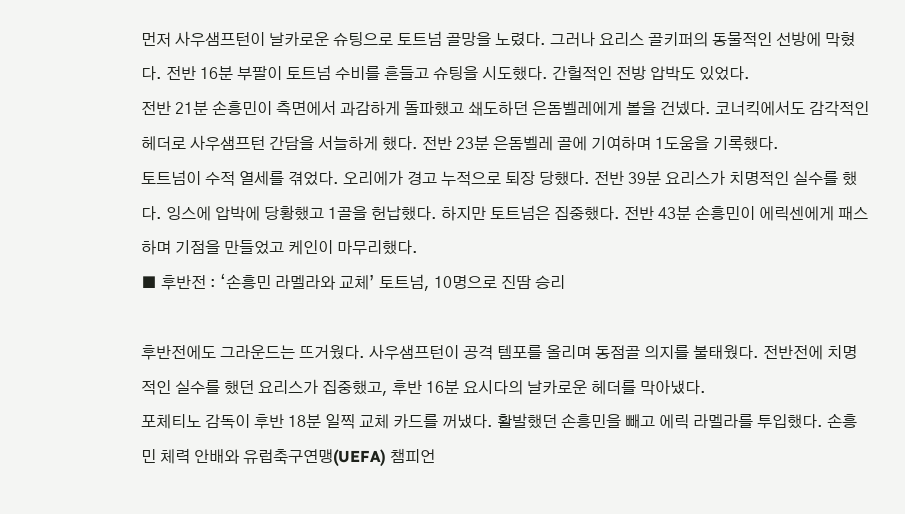먼저 사우샘프턴이 날카로운 슈팅으로 토트넘 골망을 노렸다. 그러나 요리스 골키퍼의 동물적인 선방에 막혔다. 전반 16분 부팔이 토트넘 수비를 흔들고 슈팅을 시도했다. 간헐적인 전방 압박도 있었다.
전반 21분 손흥민이 측면에서 과감하게 돌파했고 쇄도하던 은돔벨레에게 볼을 건넸다. 코너킥에서도 감각적인 헤더로 사우샘프턴 간담을 서늘하게 했다. 전반 23분 은돔벨레 골에 기여하며 1도움을 기록했다.
토트넘이 수적 열세를 겪었다. 오리에가 경고 누적으로 퇴장 당했다. 전반 39분 요리스가 치명적인 실수를 했다. 잉스에 압박에 당황했고 1골을 헌납했다. 하지만 토트넘은 집중했다. 전반 43분 손흥민이 에릭센에게 패스하며 기점을 만들었고 케인이 마무리했다.
■ 후반전 : ‘손흥민 라멜라와 교체’ 토트넘, 10명으로 진땀 승리

후반전에도 그라운드는 뜨거웠다. 사우샘프턴이 공격 템포를 올리며 동점골 의지를 불태웠다. 전반전에 치명적인 실수를 했던 요리스가 집중했고, 후반 16분 요시다의 날카로운 헤더를 막아냈다.
포체티노 감독이 후반 18분 일찍 교체 카드를 꺼냈다. 활발했던 손흥민을 빼고 에릭 라멜라를 투입했다. 손흥민 체력 안배와 유럽축구연맹(UEFA) 챔피언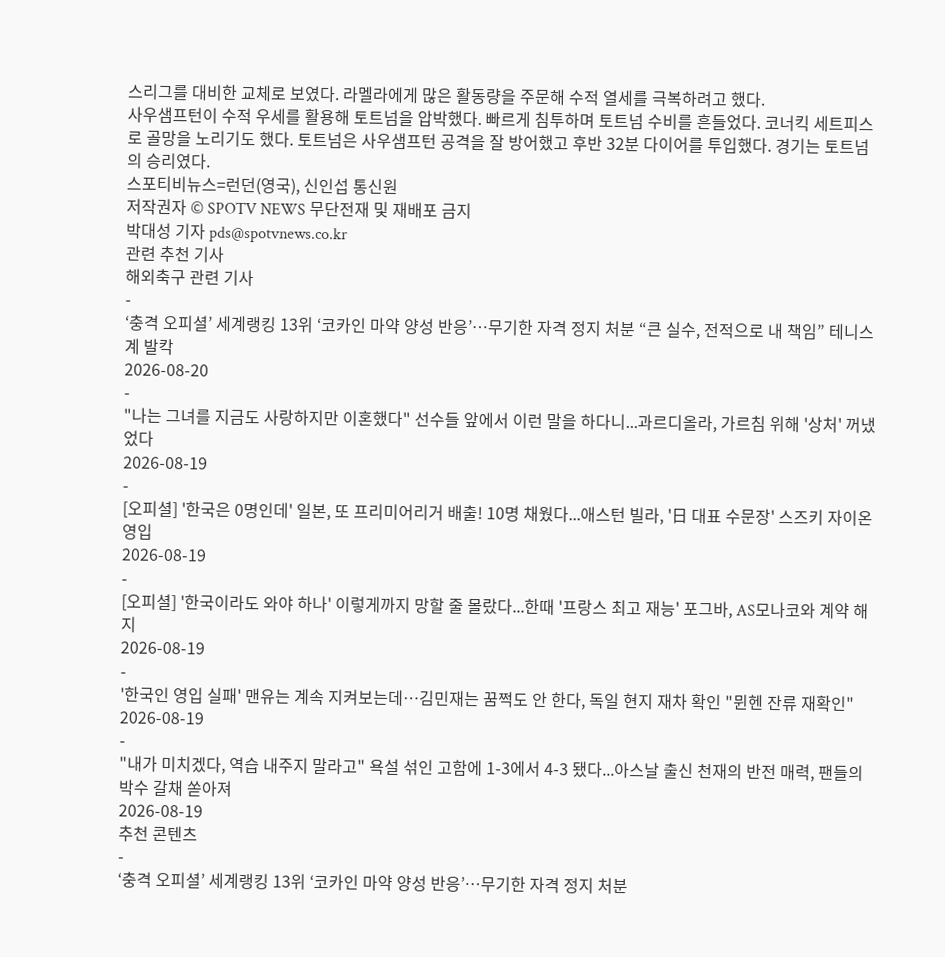스리그를 대비한 교체로 보였다. 라멜라에게 많은 활동량을 주문해 수적 열세를 극복하려고 했다.
사우샘프턴이 수적 우세를 활용해 토트넘을 압박했다. 빠르게 침투하며 토트넘 수비를 흔들었다. 코너킥 세트피스로 골망을 노리기도 했다. 토트넘은 사우샘프턴 공격을 잘 방어했고 후반 32분 다이어를 투입했다. 경기는 토트넘의 승리였다.
스포티비뉴스=런던(영국), 신인섭 통신원
저작권자 © SPOTV NEWS 무단전재 및 재배포 금지
박대성 기자 pds@spotvnews.co.kr
관련 추천 기사
해외축구 관련 기사
-
‘충격 오피셜’ 세계랭킹 13위 ‘코카인 마약 양성 반응’…무기한 자격 정지 처분 “큰 실수, 전적으로 내 책임” 테니스계 발칵
2026-08-20
-
"나는 그녀를 지금도 사랑하지만 이혼했다" 선수들 앞에서 이런 말을 하다니...과르디올라, 가르침 위해 '상처' 꺼냈었다
2026-08-19
-
[오피셜] '한국은 0명인데' 일본, 또 프리미어리거 배출! 10명 채웠다...애스턴 빌라, '日 대표 수문장' 스즈키 자이온 영입
2026-08-19
-
[오피셜] '한국이라도 와야 하나' 이렇게까지 망할 줄 몰랐다...한때 '프랑스 최고 재능' 포그바, AS모나코와 계약 해지
2026-08-19
-
'한국인 영입 실패' 맨유는 계속 지켜보는데…김민재는 꿈쩍도 안 한다, 독일 현지 재차 확인 "뮌헨 잔류 재확인"
2026-08-19
-
"내가 미치겠다, 역습 내주지 말라고" 욕설 섞인 고함에 1-3에서 4-3 됐다...아스날 출신 천재의 반전 매력, 팬들의 박수 갈채 쏟아져
2026-08-19
추천 콘텐츠
-
‘충격 오피셜’ 세계랭킹 13위 ‘코카인 마약 양성 반응’…무기한 자격 정지 처분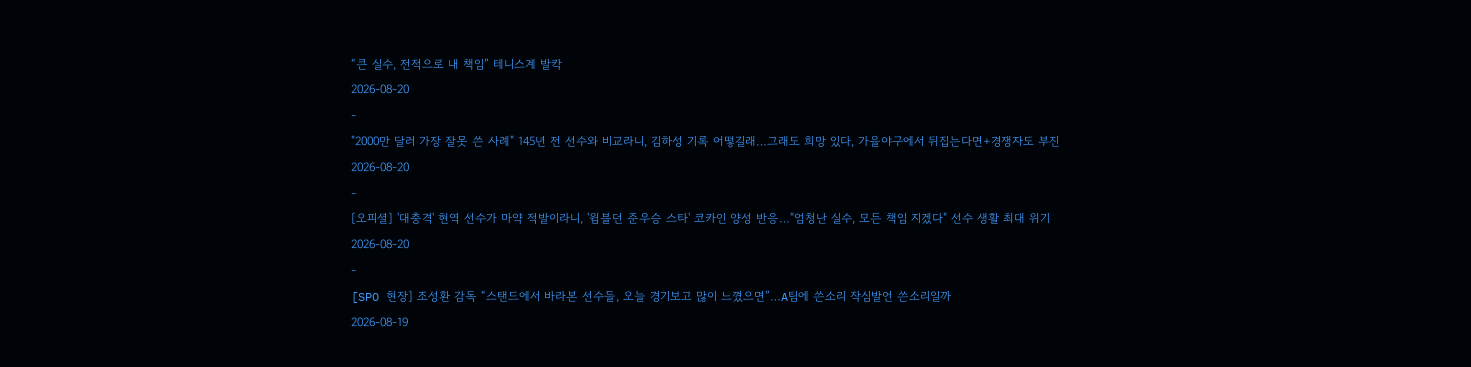“큰 실수, 전적으로 내 책임” 테니스계 발칵
2026-08-20
-
"2000만 달러 가장 잘못 쓴 사례" 145년 전 선수와 비교라니, 김하성 기록 어떻길래…그래도 희망 있다, 가을야구에서 뒤집는다면+경쟁자도 부진
2026-08-20
-
[오피셜] '대충격' 현역 선수가 마약 적발이라니, '윔블던 준우승 스타' 코카인 양성 반응…"엄청난 실수, 모든 책임 지겠다" 선수 생활 최대 위기
2026-08-20
-
[SPO 현장] 조성환 감독 “스탠드에서 바라본 선수들, 오늘 경기보고 많이 느꼈으면”…A팀에 쓴소리 작심발언 쓴소리일까
2026-08-19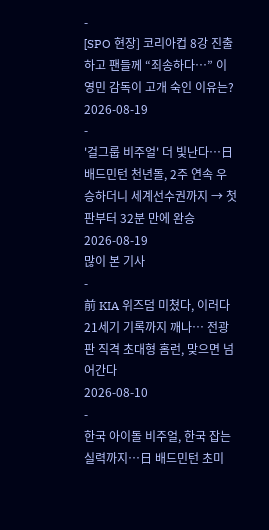-
[SPO 현장] 코리아컵 8강 진출하고 팬들께 “죄송하다…” 이영민 감독이 고개 숙인 이유는?
2026-08-19
-
'걸그룹 비주얼' 더 빛난다…日 배드민턴 천년돌, 2주 연속 우승하더니 세계선수권까지 → 첫판부터 32분 만에 완승
2026-08-19
많이 본 기사
-
前 KIA 위즈덤 미쳤다, 이러다 21세기 기록까지 깨나… 전광판 직격 초대형 홈런, 맞으면 넘어간다
2026-08-10
-
한국 아이돌 비주얼, 한국 잡는 실력까지…日 배드민턴 초미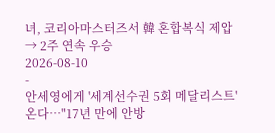녀, 코리아마스터즈서 韓 혼합복식 제압 → 2주 연속 우승
2026-08-10
-
안세영에게 '세계선수권 5회 메달리스트' 온다…"17년 만에 안방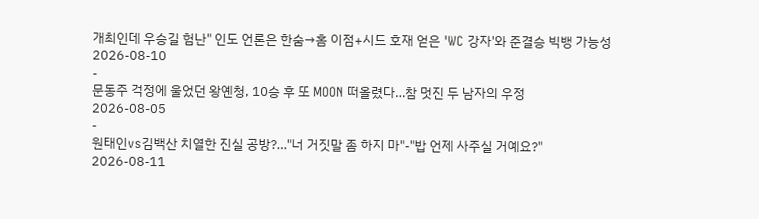개최인데 우승길 험난" 인도 언론은 한숨→홈 이점+시드 호재 얻은 'WC 강자'와 준결승 빅뱅 가능성
2026-08-10
-
문동주 걱정에 울었던 왕옌청, 10승 후 또 MOON 떠올렸다…참 멋진 두 남자의 우정
2026-08-05
-
원태인vs김백산 치열한 진실 공방?…"너 거짓말 좀 하지 마"-"밥 언제 사주실 거예요?"
2026-08-11